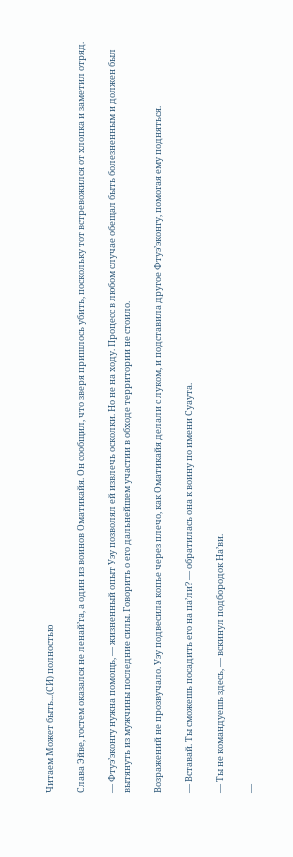Читаем Может быть...(СИ) полностью

Слава Эйве, гостем оказался не ленай’га, а один из воинов Оматикайя. Он сообщил, что зверя пришлось убить, поскольку тот встревожился от хлопка и заметил отряд.

— Фтуэ’эконгу нужна помощь, — жизненный опыт Уэу позволял ей извлечь осколки. Но не на ходу. Процесс в любом случае обещал быть болезненным и должен был вытянуть из мужчины последние силы. Говорить о его дальнейшем участии в обходе территории не стоило.

Возражений не прозвучало. Уэу подвесила копье через плечо, как Оматикайя делали с луком, и подставила другое Фтуэ’эконгу, помогая ему подняться.

— Вставай. Ты сможешь посадить его на па’ли? — обратилась она к воину по имени Суаута.

— Ты не командуешь здесь, — вскинул подбородок На’ви.

—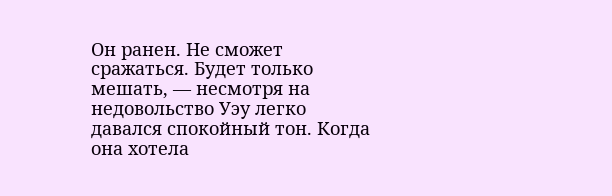Он ранен. Не сможет сражаться. Будет только мешать, — несмотря на недовольство Уэу легко давался спокойный тон. Когда она хотела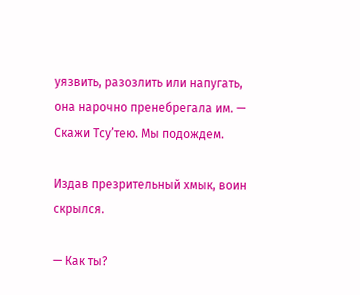уязвить, разозлить или напугать, она нарочно пренебрегала им. — Скажи Тсу’тею. Мы подождем.

Издав презрительный хмык, воин скрылся.

— Как ты?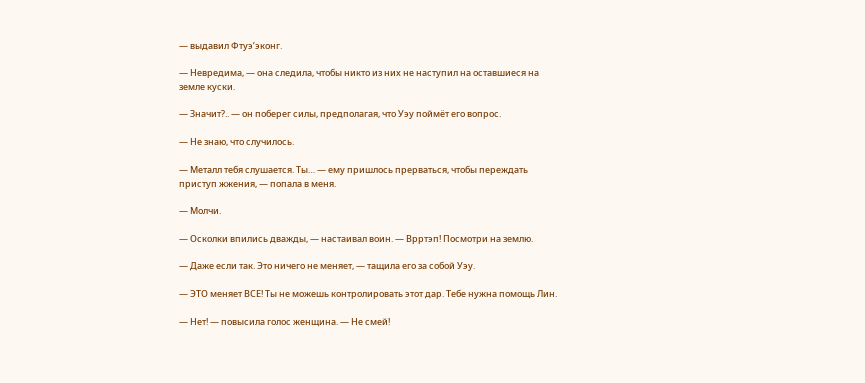— выдавил Фтуэ’эконг.

— Невредима, — она следила, чтобы никто из них не наступил на оставшиеся на земле куски.

— Значит?.. — он поберег силы, предполагая, что Уэу поймёт его вопрос.

— Не знаю, что случилось.

— Металл тебя слушается. Ты… — ему пришлось прерваться, чтобы переждать приступ жжения, — попала в меня.

— Молчи.

— Осколки впились дважды, — настаивал воин. — Врртэп! Посмотри на землю.

— Даже если так. Это ничего не меняет, — тащила его за собой Уэу.

— ЭТО меняет ВСЕ! Ты не можешь контролировать этот дар. Тебе нужна помощь Лин.

— Нет! — повысила голос женщина. — Не смей!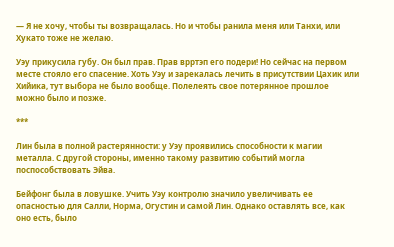— Я не хочу, чтобы ты возвращалась. Но и чтобы ранила меня или Танхи, или Хукато тоже не желаю.

Уэу прикусила губу. Он был прав. Прав врртэп его подери! Но сейчас на первом месте стояло его спасение. Хоть Уэу и зарекалась лечить в присутствии Цахик или Хийика, тут выбора не было вообще. Полелеять свое потерянное прошлое можно было и позже.

***

Лин была в полной растерянности: у Уэу проявились способности к магии металла. С другой стороны, именно такому развитию событий могла поспособствовать Эйва.

Бейфонг была в ловушке. Учить Уэу контролю значило увеличивать ее опасностью для Салли, Норма, Огустин и самой Лин. Однако оставлять все, как оно есть, было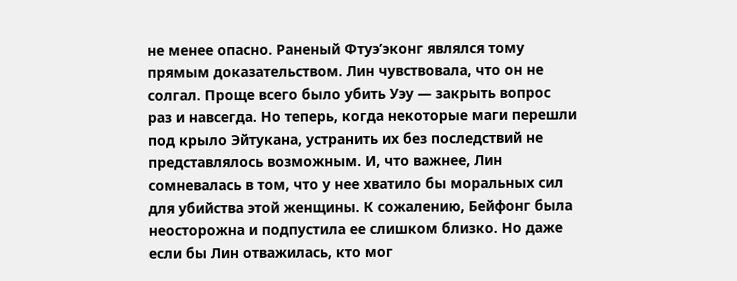не менее опасно. Раненый Фтуэ’эконг являлся тому прямым доказательством. Лин чувствовала, что он не солгал. Проще всего было убить Уэу — закрыть вопрос раз и навсегда. Но теперь, когда некоторые маги перешли под крыло Эйтукана, устранить их без последствий не представлялось возможным. И, что важнее, Лин сомневалась в том, что у нее хватило бы моральных сил для убийства этой женщины. К сожалению, Бейфонг была неосторожна и подпустила ее слишком близко. Но даже если бы Лин отважилась, кто мог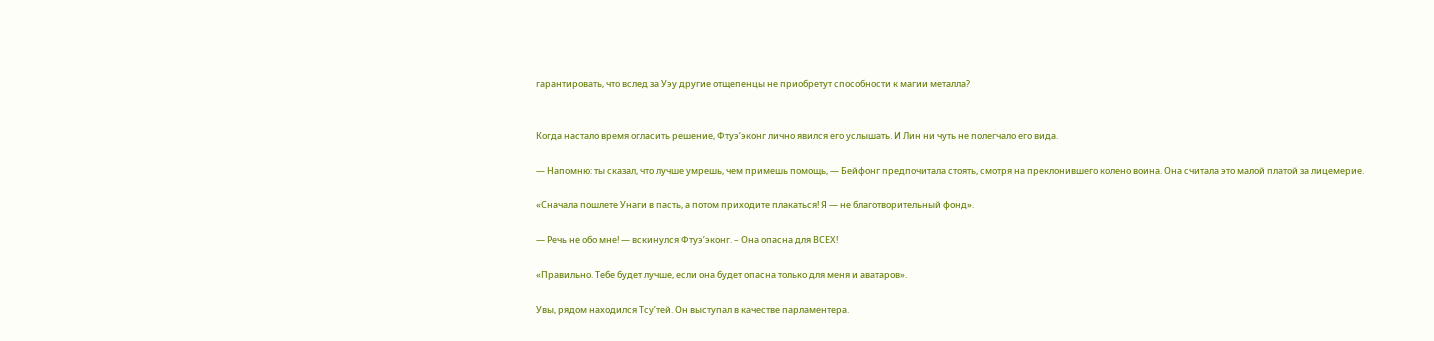гарантировать, что вслед за Уэу другие отщепенцы не приобретут способности к магии металла?


Когда настало время огласить решение, Фтуэ’эконг лично явился его услышать. И Лин ни чуть не полегчало его вида.

— Напомню: ты сказал, что лучше умрешь, чем примешь помощь, — Бейфонг предпочитала стоять, смотря на преклонившего колено воина. Она считала это малой платой за лицемерие.

«Сначала пошлете Унаги в пасть, а потом приходите плакаться! Я — не благотворительный фонд».

— Речь не обо мне! — вскинулся Фтуэ’эконг. – Она опасна для ВСЕХ!

«Правильно. Тебе будет лучше, если она будет опасна только для меня и аватаров».

Увы, рядом находился Тсу’тей. Он выступал в качестве парламентера.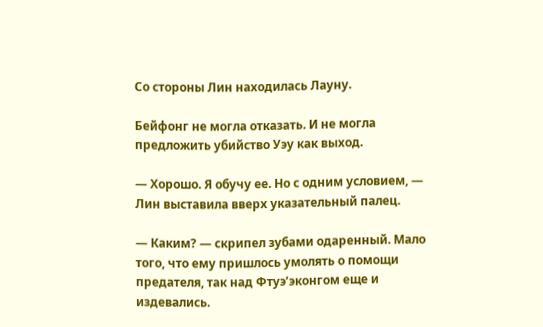Со стороны Лин находилась Лауну.

Бейфонг не могла отказать. И не могла предложить убийство Уэу как выход.

— Хорошо. Я обучу ее. Но с одним условием, — Лин выставила вверх указательный палец.

— Каким? — скрипел зубами одаренный. Мало того, что ему пришлось умолять о помощи предателя, так над Фтуэ’эконгом еще и издевались.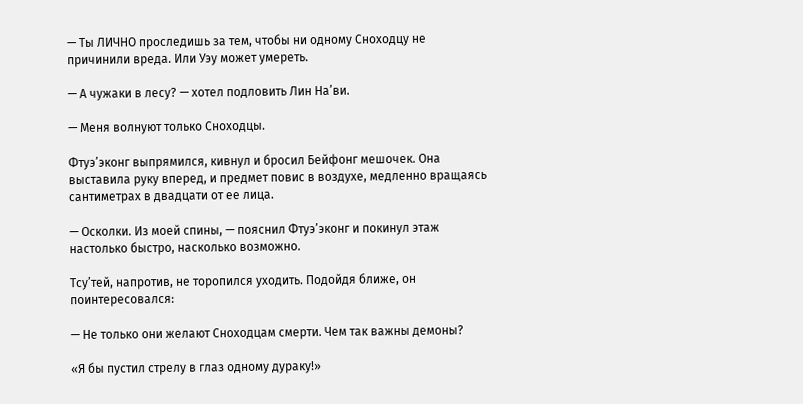— Ты ЛИЧНО проследишь за тем, чтобы ни одному Сноходцу не причинили вреда. Или Уэу может умереть.

— А чужаки в лесу? — хотел подловить Лин На’ви.

— Меня волнуют только Сноходцы.

Фтуэ’эконг выпрямился, кивнул и бросил Бейфонг мешочек. Она выставила руку вперед, и предмет повис в воздухе, медленно вращаясь сантиметрах в двадцати от ее лица.

— Осколки. Из моей спины, — пояснил Фтуэ’эконг и покинул этаж настолько быстро, насколько возможно.

Тсу’тей, напротив, не торопился уходить. Подойдя ближе, он поинтересовался:

— Не только они желают Сноходцам смерти. Чем так важны демоны?

«Я бы пустил стрелу в глаз одному дураку!»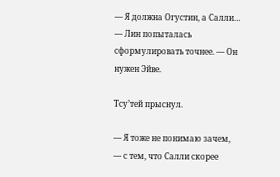— Я должна Огустин, а Салли… — Лин попыталась сформулировать точнее. — Он нужен Эйве.

Тсу’тей прыснул.

— Я тоже не понимаю зачем, — с тем, что Салли скорее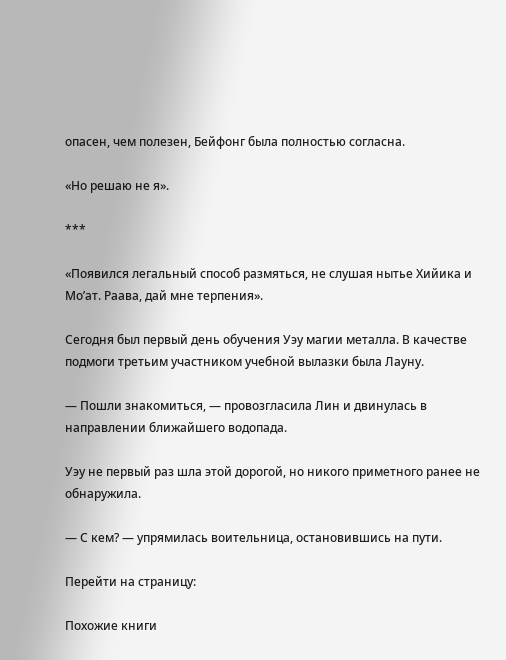опасен, чем полезен, Бейфонг была полностью согласна.

«Но решаю не я».

***

«Появился легальный способ размяться, не слушая нытье Хийика и Мо’ат. Раава, дай мне терпения».

Сегодня был первый день обучения Уэу магии металла. В качестве подмоги третьим участником учебной вылазки была Лауну.

— Пошли знакомиться, — провозгласила Лин и двинулась в направлении ближайшего водопада.

Уэу не первый раз шла этой дорогой, но никого приметного ранее не обнаружила.

— С кем? — упрямилась воительница, остановившись на пути.

Перейти на страницу:

Похожие книги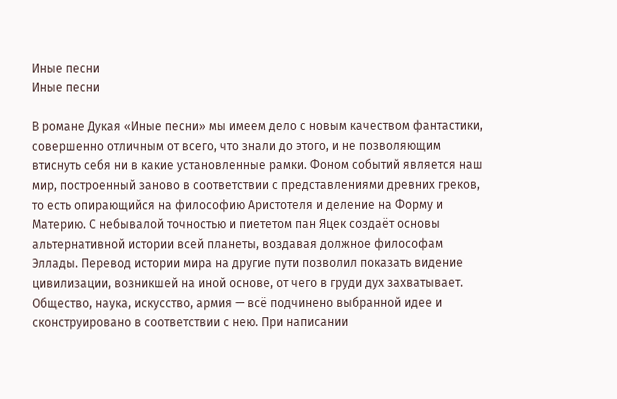Иные песни
Иные песни

В романе Дукая «Иные песни» мы имеем дело с новым качеством фантастики, совершенно отличным от всего, что знали до этого, и не позволяющим втиснуть себя ни в какие установленные рамки. Фоном событий является наш мир, построенный заново в соответствии с представлениями древних греков, то есть опирающийся на философию Аристотеля и деление на Форму и Материю. С небывалой точностью и пиететом пан Яцек создаёт основы альтернативной истории всей планеты, воздавая должное философам Эллады. Перевод истории мира на другие пути позволил показать видение цивилизации, возникшей на иной основе, от чего в груди дух захватывает. Общество, наука, искусство, армия — всё подчинено выбранной идее и сконструировано в соответствии с нею. При написании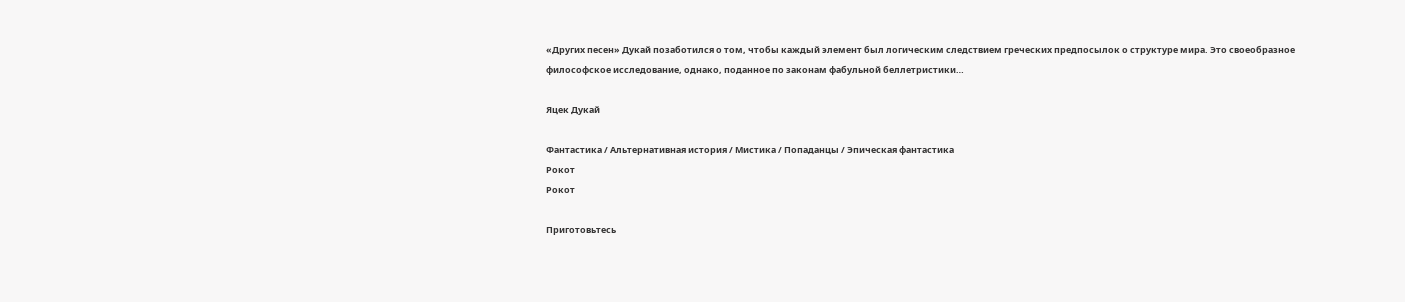«Других песен» Дукай позаботился о том, чтобы каждый элемент был логическим следствием греческих предпосылок о структуре мира. Это своеобразное философское исследование, однако, поданное по законам фабульной беллетристики…

Яцек Дукай

Фантастика / Альтернативная история / Мистика / Попаданцы / Эпическая фантастика
Рокот
Рокот

Приготовьтесь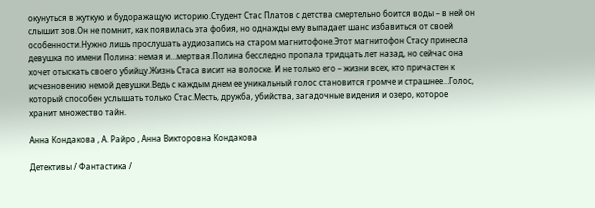окунуться в жуткую и будоражащую историю.Студент Стас Платов с детства смертельно боится воды – в ней он слышит зов.Он не помнит, как появилась эта фобия, но однажды ему выпадает шанс избавиться от своей особенности.Нужно лишь прослушать аудиозапись на старом магнитофоне.Этот магнитофон Стасу принесла девушка по имени Полина: немая и…мертвая.Полина бесследно пропала тридцать лет назад, но сейчас она хочет отыскать своего убийцу.Жизнь Стаса висит на волоске. И не только его – жизни всех, кто причастен к исчезновению немой девушки.Ведь с каждым днем ее уникальный голос становится громче и страшнее…Голос, который способен услышать только Стас.Месть, дружба, убийства, загадочные видения и озеро, которое хранит множество тайн.

Анна Кондакова , А. Райро , Анна Викторовна Кондакова

Детективы / Фантастика /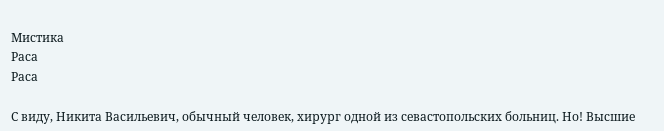Мистика
Раса
Раса

С виду, Никита Васильевич, обычный человек, хирург одной из севастопольских больниц. Но! Высшие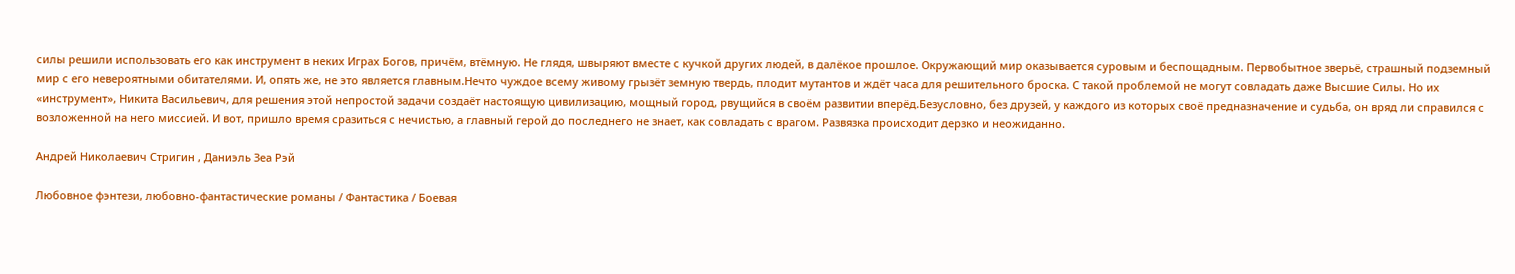силы решили использовать его как инструмент в неких Играх Богов, причём, втёмную. Не глядя, швыряют вместе с кучкой других людей, в далёкое прошлое. Окружающий мир оказывается суровым и беспощадным. Первобытное зверьё, страшный подземный мир с его невероятными обитателями. И, опять же, не это является главным.Нечто чуждое всему живому грызёт земную твердь, плодит мутантов и ждёт часа для решительного броска. С такой проблемой не могут совладать даже Высшие Силы. Но их «инструмент», Никита Васильевич, для решения этой непростой задачи создаёт настоящую цивилизацию, мощный город, рвущийся в своём развитии вперёд.Безусловно, без друзей, у каждого из которых своё предназначение и судьба, он вряд ли справился с возложенной на него миссией. И вот, пришло время сразиться с нечистью, а главный герой до последнего не знает, как совладать с врагом. Развязка происходит дерзко и неожиданно.

Андрей Николаевич Стригин , Даниэль Зеа Рэй

Любовное фэнтези, любовно-фантастические романы / Фантастика / Боевая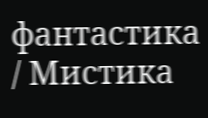фантастика / Мистика